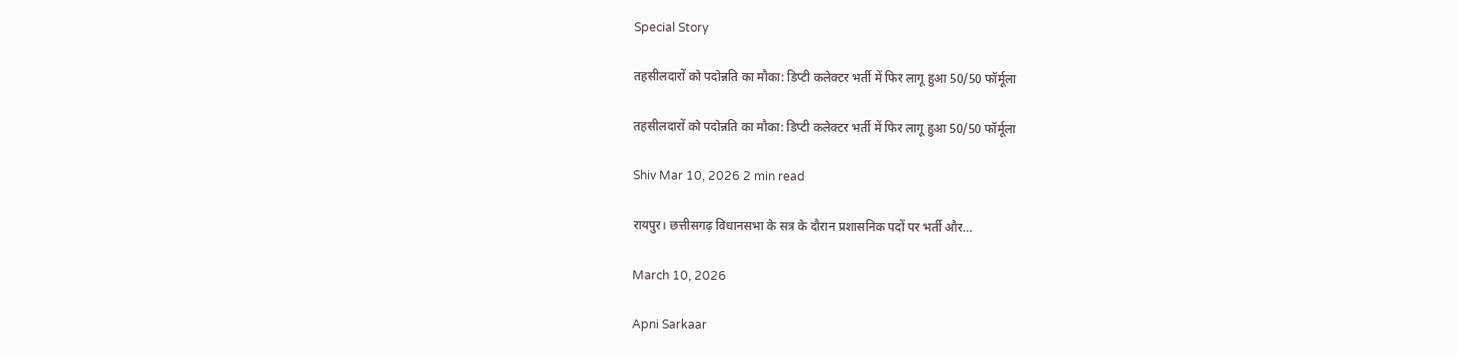Special Story

तहसीलदारों को पदोन्नति का मौका: डिप्टी कलेक्टर भर्ती में फिर लागू हुआ 50/50 फॉर्मूला

तहसीलदारों को पदोन्नति का मौका: डिप्टी कलेक्टर भर्ती में फिर लागू हुआ 50/50 फॉर्मूला

Shiv Mar 10, 2026 2 min read

रायपुर। छत्तीसगढ़ विधानसभा के सत्र के दौरान प्रशासनिक पदों पर भर्ती और…

March 10, 2026

Apni Sarkaar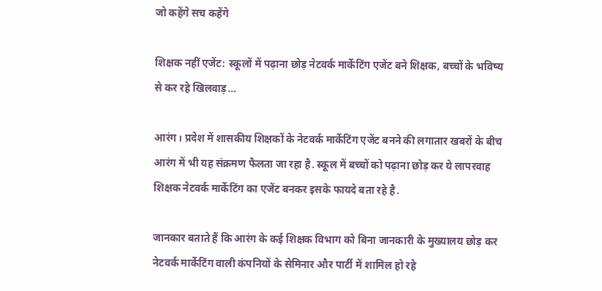जो कहेंगे सच कहेंगे

शिक्षक नहीं एजेंट: स्कूलों में पढ़ाना छोड़ नेटवर्क मार्केटिंग एजेंट बने शिक्षक, बच्चों के भविष्य से कर रहे खिलवाड़…

आरंग। प्रदेश में शासकीय शिक्षकों के नेटवर्क मार्केटिंग एजेंट बनने की लगातार खबरों के बीच आरंग में भी यह संक्रमण फैलता जा रहा है. स्कूल में बच्चों को पढ़ाना छोड़ कर ये लापरवाह शिक्षक नेटवर्क मार्केटिंग का एजेंट बनकर इसके फायदे बता रहे है.

जानकार बताते हैं कि आरंग के कई शिक्षक विभाग को बिना जानकारी के मुख्यालय छोड़ कर नेटवर्क मार्केटिंग वाली कंपनियों के सेमिनार और पार्टी में शामिल हो रहे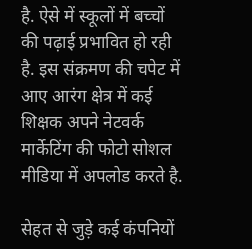है. ऐसे में स्कूलों में बच्चों की पढ़ाई प्रभावित हो रही है. इस संक्रमण की चपेट में आए आरंग क्षेत्र में कई शिक्षक अपने नेटवर्क मार्केटिंग की फोटो सोशल मीडिया में अपलोड करते है.

सेहत से जुड़े कई कंपनियों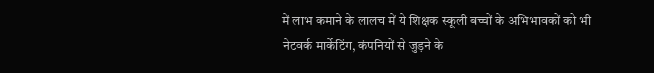में लाभ कमाने के लालच में ये शिक्षक स्कूली बच्चों के अभिभावकों को भी नेटवर्क मार्केटिंग, कंपनियों से जुड़ने के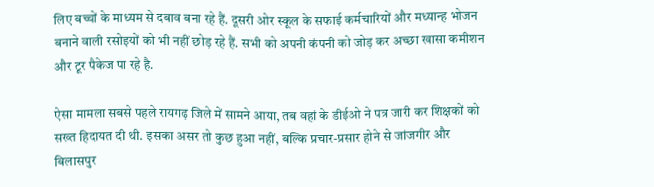लिए बच्चों के माध्यम से दबाव बना रहे हैं. दूसरी ओर स्कूल के सफाई कर्मचारियों और मध्यान्ह भोजन बनाने वाली रसोइयों को भी नहीं छोड़ रहे हैं. सभी को अपनी कंपनी को जोड़ कर अच्छा खासा कमीशन और टूर पैकेज पा रहे है.

ऐसा मामला सबसे पहले रायगढ़ जिले में सामने आया, तब वहां के डीईओ ने पत्र जारी कर शिक्षकों को सख्त हिदायत दी थी. इसका असर तो कुछ हुआ नहीं, बल्कि प्रचार-प्रसार होने से जांजगीर और बिलासपुर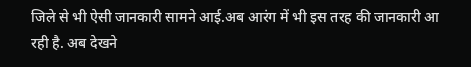जिले से भी ऐसी जानकारी सामने आई.अब आरंग में भी इस तरह की जानकारी आ रही है. अब देखने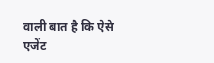वाली बात है कि ऐसे एजेंट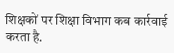शिक्षकों पर शिक्षा विभाग कब कार्रवाई करता है.